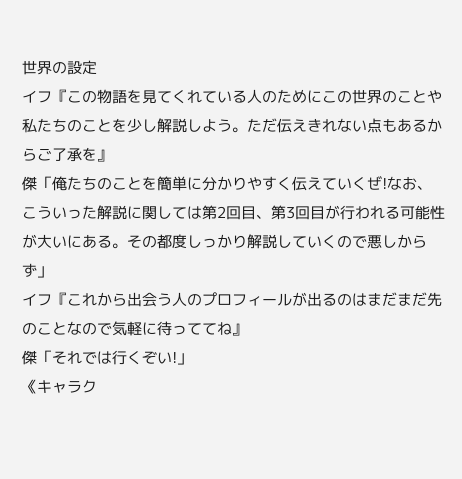世界の設定
イフ『この物語を見てくれている人のためにこの世界のことや私たちのことを少し解説しよう。ただ伝えきれない点もあるからご了承を』
傑「俺たちのことを簡単に分かりやすく伝えていくぜ!なお、こういった解説に関しては第2回目、第3回目が行われる可能性が大いにある。その都度しっかり解説していくので悪しからず」
イフ『これから出会う人のプロフィールが出るのはまだまだ先のことなので気軽に待っててね』
傑「それでは行くぞい!」
《キャラク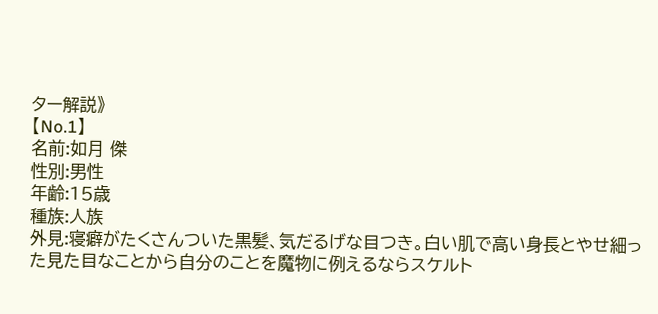ター解説》
【No.1】
名前:如月 傑
性別:男性
年齢:15歳
種族:人族
外見:寝癖がたくさんついた黒髪、気だるげな目つき。白い肌で高い身長とやせ細った見た目なことから自分のことを魔物に例えるならスケルト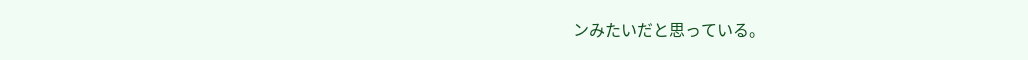ンみたいだと思っている。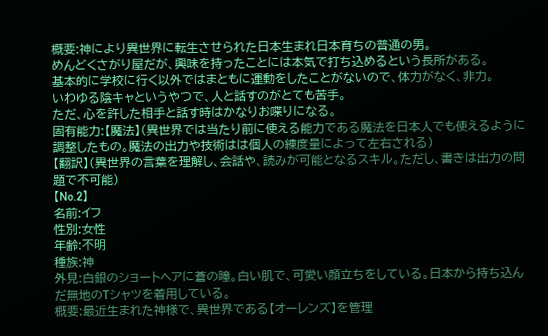概要:神により異世界に転生させられた日本生まれ日本育ちの普通の男。
めんどくさがり屋だが、興味を持ったことには本気で打ち込めるという長所がある。
基本的に学校に行く以外ではまともに運動をしたことがないので、体力がなく、非力。
いわゆる陰キャというやつで、人と話すのがとても苦手。
ただ、心を許した相手と話す時はかなりお喋りになる。
固有能力:【魔法】(異世界では当たり前に使える能力である魔法を日本人でも使えるように調整したもの。魔法の出力や技術はは個人の練度量によって左右される)
【翻訳】(異世界の言葉を理解し、会話や、読みが可能となるスキル。ただし、書きは出力の問題で不可能)
【No.2】
名前:イフ
性別:女性
年齢:不明
種族:神
外見:白銀のショートヘアに蒼の瞳。白い肌で、可愛い顔立ちをしている。日本から持ち込んだ無地のTシャツを着用している。
概要:最近生まれた神様で、異世界である【オーレンズ】を管理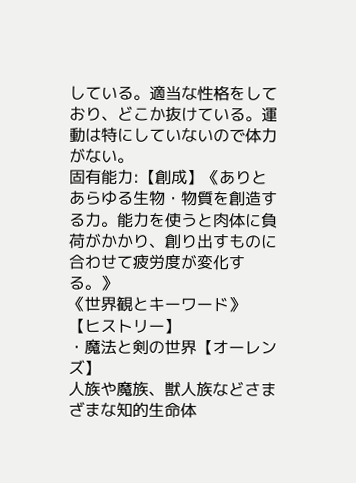している。適当な性格をしており、どこか抜けている。運動は特にしていないので体力がない。
固有能力:【創成】《ありとあらゆる生物・物質を創造する力。能力を使うと肉体に負荷がかかり、創り出すものに合わせて疲労度が変化する。》
《世界観とキーワード》
【ヒストリー】
・魔法と剣の世界【オーレンズ】
人族や魔族、獣人族などさまざまな知的生命体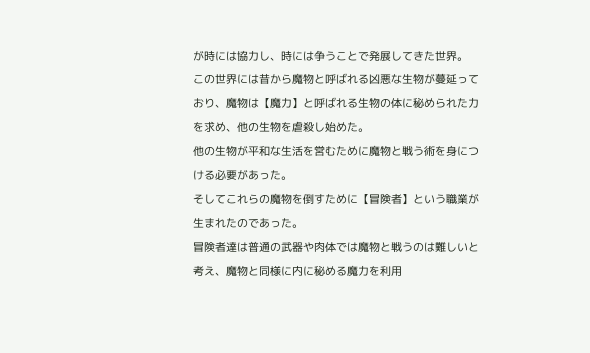が時には協力し、時には争うことで発展してきた世界。
この世界には昔から魔物と呼ばれる凶悪な生物が蔓延っており、魔物は【魔力】と呼ばれる生物の体に秘められた力を求め、他の生物を虐殺し始めた。
他の生物が平和な生活を営むために魔物と戦う術を身につける必要があった。
そしてこれらの魔物を倒すために【冒険者】という職業が生まれたのであった。
冒険者達は普通の武器や肉体では魔物と戦うのは難しいと考え、魔物と同様に内に秘める魔力を利用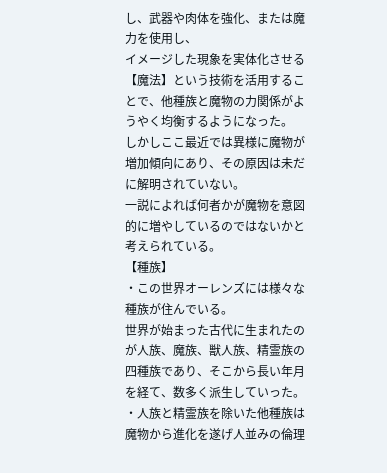し、武器や肉体を強化、または魔力を使用し、
イメージした現象を実体化させる【魔法】という技術を活用することで、他種族と魔物の力関係がようやく均衡するようになった。
しかしここ最近では異様に魔物が増加傾向にあり、その原因は未だに解明されていない。
一説によれば何者かが魔物を意図的に増やしているのではないかと考えられている。
【種族】
・この世界オーレンズには様々な種族が住んでいる。
世界が始まった古代に生まれたのが人族、魔族、獣人族、精霊族の四種族であり、そこから長い年月を経て、数多く派生していった。
・人族と精霊族を除いた他種族は魔物から進化を遂げ人並みの倫理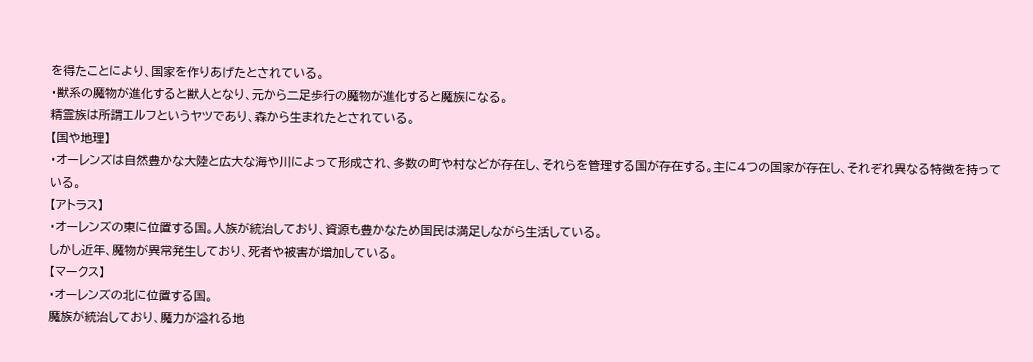を得たことにより、国家を作りあげたとされている。
・獣系の魔物が進化すると獣人となり、元から二足歩行の魔物が進化すると魔族になる。
精霊族は所謂エルフというヤツであり、森から生まれたとされている。
【国や地理】
・オーレンズは自然豊かな大陸と広大な海や川によって形成され、多数の町や村などが存在し、それらを管理する国が存在する。主に4つの国家が存在し、それぞれ異なる特徴を持っている。
【アトラス】
・オーレンズの東に位置する国。人族が統治しており、資源も豊かなため国民は満足しながら生活している。
しかし近年、魔物が異常発生しており、死者や被害が増加している。
【マークス】
・オーレンズの北に位置する国。
魔族が統治しており、魔力が溢れる地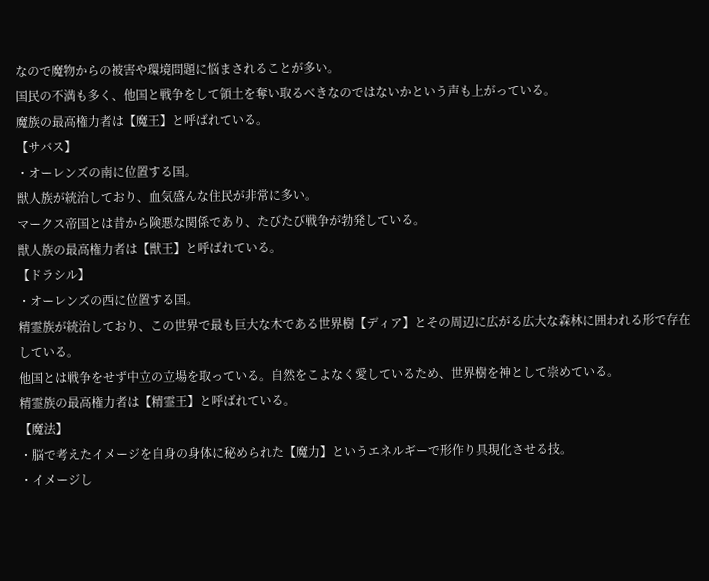なので魔物からの被害や環境問題に悩まされることが多い。
国民の不満も多く、他国と戦争をして領土を奪い取るべきなのではないかという声も上がっている。
魔族の最高権力者は【魔王】と呼ばれている。
【サバス】
・オーレンズの南に位置する国。
獣人族が統治しており、血気盛んな住民が非常に多い。
マークス帝国とは昔から険悪な関係であり、たびたび戦争が勃発している。
獣人族の最高権力者は【獣王】と呼ばれている。
【ドラシル】
・オーレンズの西に位置する国。
精霊族が統治しており、この世界で最も巨大な木である世界樹【ディア】とその周辺に広がる広大な森林に囲われる形で存在している。
他国とは戦争をせず中立の立場を取っている。自然をこよなく愛しているため、世界樹を神として崇めている。
精霊族の最高権力者は【精霊王】と呼ばれている。
【魔法】
・脳で考えたイメージを自身の身体に秘められた【魔力】というエネルギーで形作り具現化させる技。
・イメージし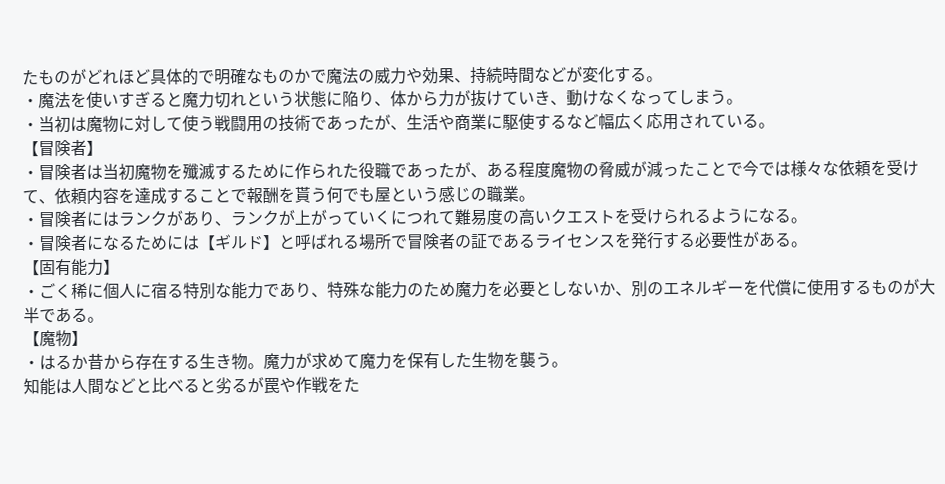たものがどれほど具体的で明確なものかで魔法の威力や効果、持続時間などが変化する。
・魔法を使いすぎると魔力切れという状態に陥り、体から力が抜けていき、動けなくなってしまう。
・当初は魔物に対して使う戦闘用の技術であったが、生活や商業に駆使するなど幅広く応用されている。
【冒険者】
・冒険者は当初魔物を殲滅するために作られた役職であったが、ある程度魔物の脅威が減ったことで今では様々な依頼を受けて、依頼内容を達成することで報酬を貰う何でも屋という感じの職業。
・冒険者にはランクがあり、ランクが上がっていくにつれて難易度の高いクエストを受けられるようになる。
・冒険者になるためには【ギルド】と呼ばれる場所で冒険者の証であるライセンスを発行する必要性がある。
【固有能力】
・ごく稀に個人に宿る特別な能力であり、特殊な能力のため魔力を必要としないか、別のエネルギーを代償に使用するものが大半である。
【魔物】
・はるか昔から存在する生き物。魔力が求めて魔力を保有した生物を襲う。
知能は人間などと比べると劣るが罠や作戦をた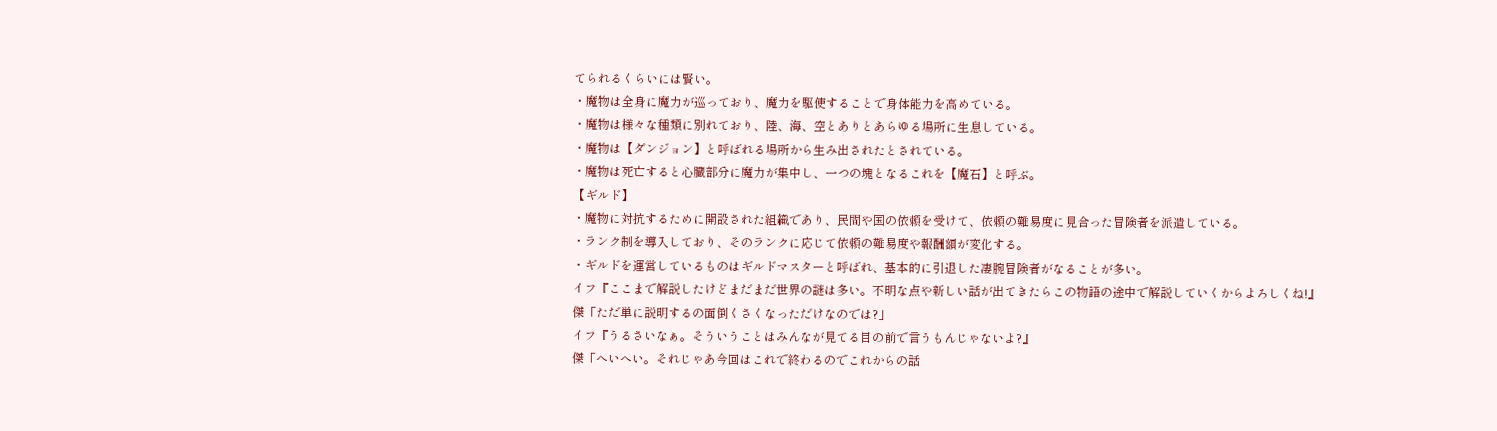てられるくらいには賢い。
・魔物は全身に魔力が巡っており、魔力を駆使することで身体能力を高めている。
・魔物は様々な種類に別れており、陸、海、空とありとあらゆる場所に生息している。
・魔物は【ダンジョン】と呼ばれる場所から生み出されたとされている。
・魔物は死亡すると心臓部分に魔力が集中し、一つの塊となるこれを【魔石】と呼ぶ。
【ギルド】
・魔物に対抗するために開設された組織であり、民間や国の依頼を受けて、依頼の難易度に見合った冒険者を派遣している。
・ランク制を導入しており、そのランクに応じて依頼の難易度や報酬額が変化する。
・ギルドを運営しているものはギルドマスターと呼ばれ、基本的に引退した凄腕冒険者がなることが多い。
イフ『ここまで解説したけどまだまだ世界の謎は多い。不明な点や新しい話が出てきたらこの物語の途中で解説していくからよろしくね!』
傑「ただ単に説明するの面倒くさくなっただけなのでは?」
イフ『うるさいなぁ。そういうことはみんなが見てる目の前で言うもんじゃないよ?』
傑「へいへい。それじゃあ今回はこれで終わるのでこれからの話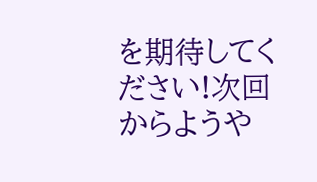を期待してください!次回からようや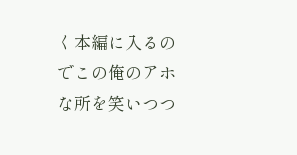く本編に入るのでこの俺のアホな所を笑いつつ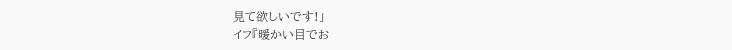見て欲しいです!」
イフ『暖かい目でお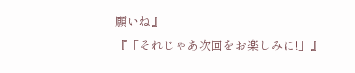願いね』
『「それじゃあ次回をお楽しみに!」』